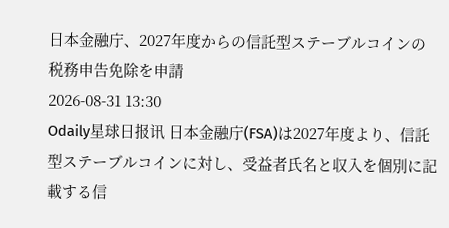日本金融庁、2027年度からの信託型ステーブルコインの税務申告免除を申請
2026-08-31 13:30
Odaily星球日报讯 日本金融庁(FSA)は2027年度より、信託型ステーブルコインに対し、受益者氏名と収入を個別に記載する信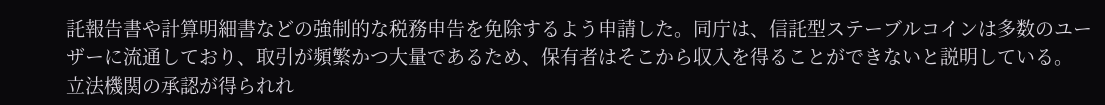託報告書や計算明細書などの強制的な税務申告を免除するよう申請した。同庁は、信託型ステーブルコインは多数のユーザーに流通しており、取引が頻繁かつ大量であるため、保有者はそこから収入を得ることができないと説明している。
立法機関の承認が得られれ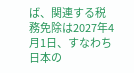ば、関連する税務免除は2027年4月1日、すなわち日本の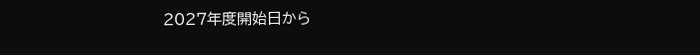2027年度開始日から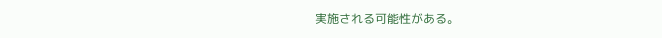実施される可能性がある。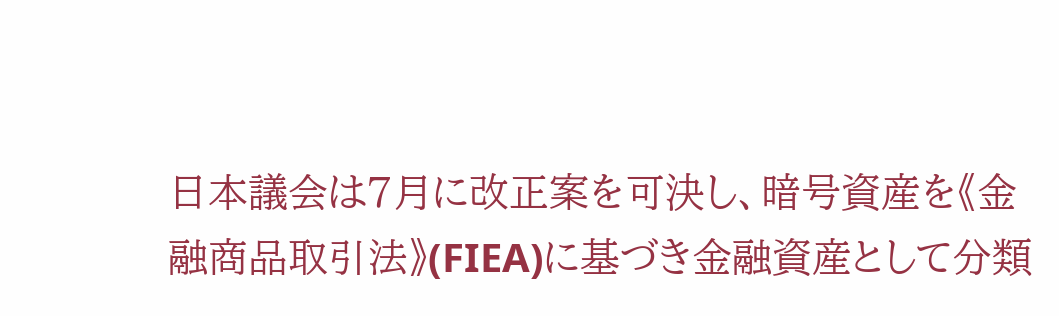日本議会は7月に改正案を可決し、暗号資産を《金融商品取引法》(FIEA)に基づき金融資産として分類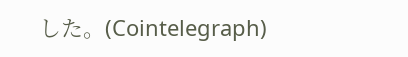した。(Cointelegraph)